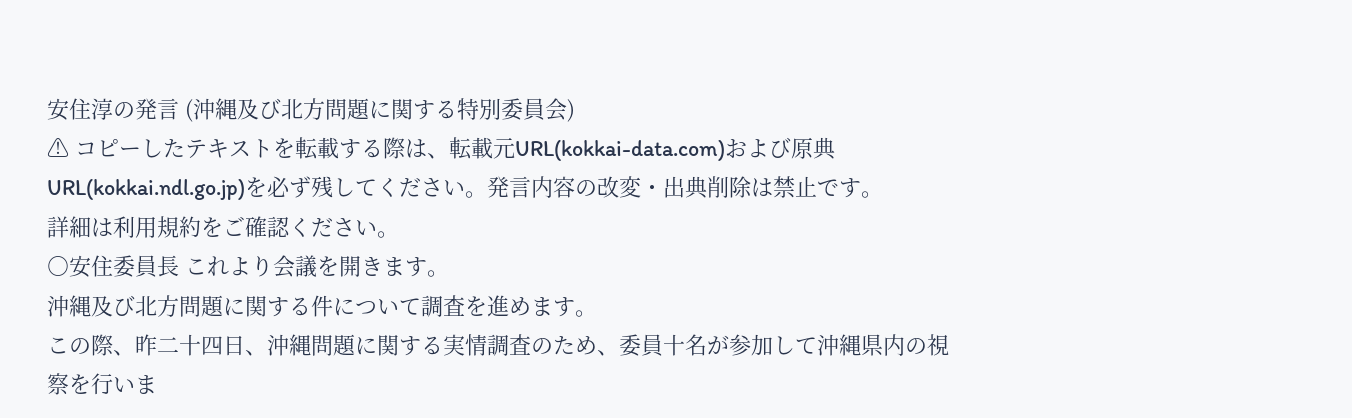安住淳の発言 (沖縄及び北方問題に関する特別委員会)
⚠ コピーしたテキストを転載する際は、転載元URL(kokkai-data.com)および原典URL(kokkai.ndl.go.jp)を必ず残してください。発言内容の改変・出典削除は禁止です。
詳細は利用規約をご確認ください。
○安住委員長 これより会議を開きます。
沖縄及び北方問題に関する件について調査を進めます。
この際、昨二十四日、沖縄問題に関する実情調査のため、委員十名が参加して沖縄県内の視察を行いま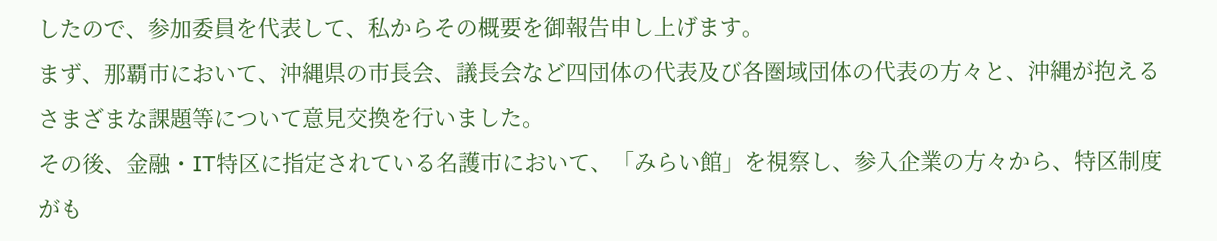したので、参加委員を代表して、私からその概要を御報告申し上げます。
まず、那覇市において、沖縄県の市長会、議長会など四団体の代表及び各圏域団体の代表の方々と、沖縄が抱えるさまざまな課題等について意見交換を行いました。
その後、金融・IT特区に指定されている名護市において、「みらい館」を視察し、参入企業の方々から、特区制度がも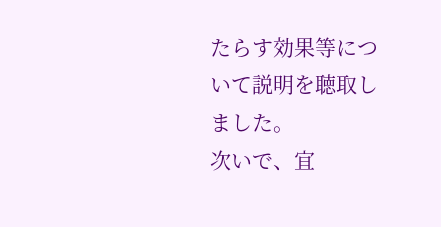たらす効果等について説明を聴取しました。
次いで、宜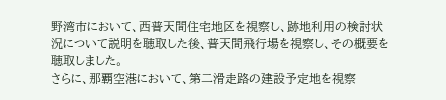野湾市において、西普天間住宅地区を視察し、跡地利用の検討状況について説明を聴取した後、普天間飛行場を視察し、その概要を聴取しました。
さらに、那覇空港において、第二滑走路の建設予定地を視察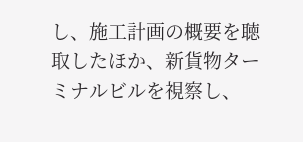し、施工計画の概要を聴取したほか、新貨物ターミナルビルを視察し、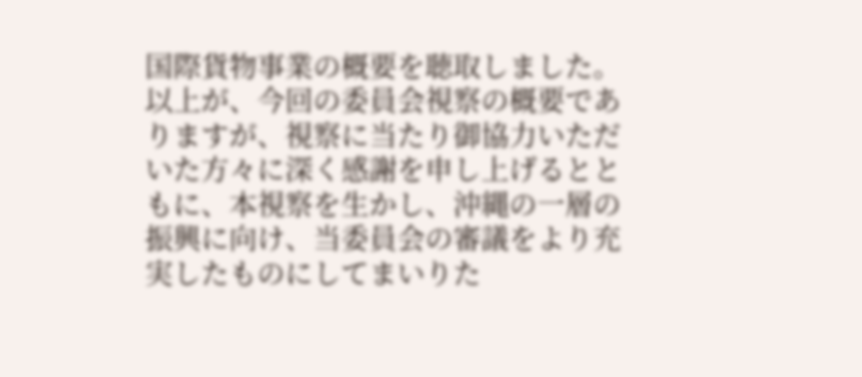国際貨物事業の概要を聴取しました。
以上が、今回の委員会視察の概要でありますが、視察に当たり御協力いただいた方々に深く感謝を申し上げるとともに、本視察を生かし、沖縄の一層の振興に向け、当委員会の審議をより充実したものにしてまいりた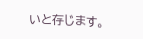いと存じます。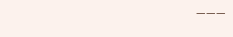———